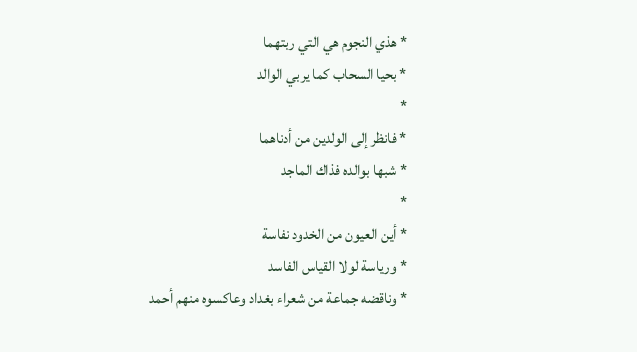* هذي النجوم هي التي ربتهما
* بحيا السحاب كما يربي الوالد
*
* فانظر إلى الولدين من أدناهما
* شبها بوالده فذاك الماجد
*
* أين العيون من الخدود نفاسة
* ورياسة لولا القياس الفاسد
* وناقضه جماعة من شعراء بغداد وعاكسوه منهم أحمد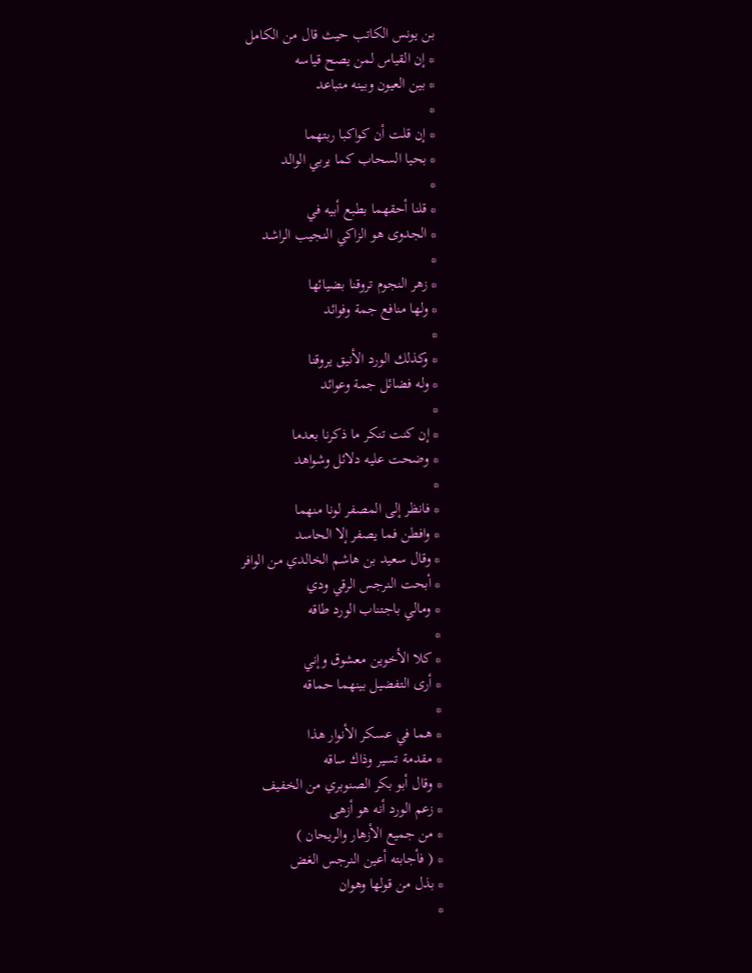بن يونس الكاتب حيث قال من الكامل
* إن القياس لمن يصح قياسه
* بين العيون وبينه متباعد
*
* إن قلت أن كواكبا ربتهما
* بحيا السحاب كما يربي الوالد
*
* قلنا أحقهما بطبع أبيه في
* الجدوى هو الزاكي النجيب الراشد
*
* زهر النجوم تروقنا بضيائها
* ولها منافع جمة وفوائد
*
* وكذلك الورد الأنيق يروقنا
* وله فضائل جمة وعوائد
*
* إن كنت تنكر ما ذكرنا بعدما
* وضحت عليه دلائل وشواهد
*
* فانظر إلى المصفر لونا منهما
* وافطن فما يصفر إلا الحاسد
* وقال سعيد بن هاشم الخالدي من الوافر
* أبحت النرجس الرقي ودي
* ومالي باجتناب الورد طاقه
*
* كلا الأخوين معشوق وإني
* أرى التفضيل بينهما حماقه
*
* هما في عسكر الأنوار هذا
* مقدمة تسير وذاك ساقه
* وقال أبو بكر الصنوبري من الخفيف
* زعم الورد أنه هو أزهى
* من جميع الأزهار والريحان )
* ( فأجابته أعين النرجس الغض
* بذل من قولها وهوان
*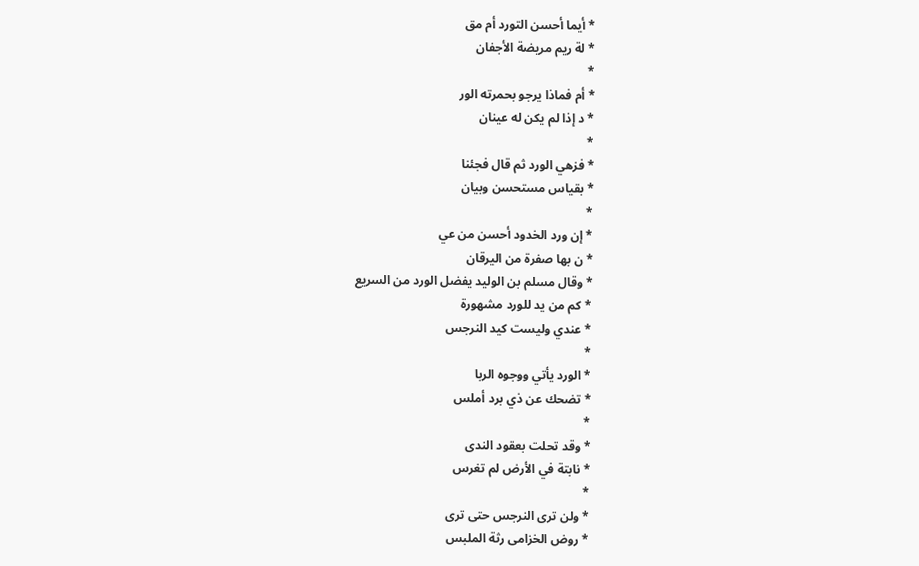* أيما أحسن التورد أم مق
* لة ريم مريضة الأجفان
*
* أم فماذا يرجو بحمرته الور
* د إذا لم يكن له عينان
*
* فزهي الورد ثم قال فجئنا
* بقياس مستحسن وبيان
*
* إن ورد الخدود أحسن من عي
* ن بها صفرة من اليرقان
* وقال مسلم بن الوليد يفضل الورد من السريع
* كم من يد للورد مشهورة
* عندي وليست كيد النرجس
*
* الورد يأتي ووجوه الربا
* تضحك عن ذي برد أملس
*
* وقد تحلت بعقود الندى
* نابتة في الأرض لم تغرس
*
* ولن ترى النرجس حتى ترى
* روض الخزامى رثة الملبس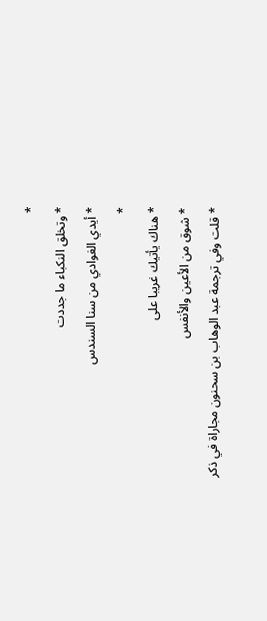*
* وتخلق النكباء ما جددت
* أيدي الغوادي من سنا السندس
*
* هناك يأتيك غريبا على
* شوق من الأعين والأنفس
* قلت وفي ترجمة عبد الوهاب بن سحنون مجاراة في ذكر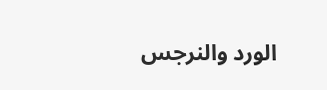الورد والنرجس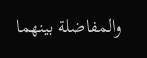والمفاضلة بينهما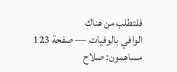فلتطلب من هناك
الوافي بالوفيات — صفحة 123
مساهمون: صلاح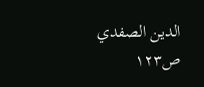الدين الصفدي
ص١٢٣